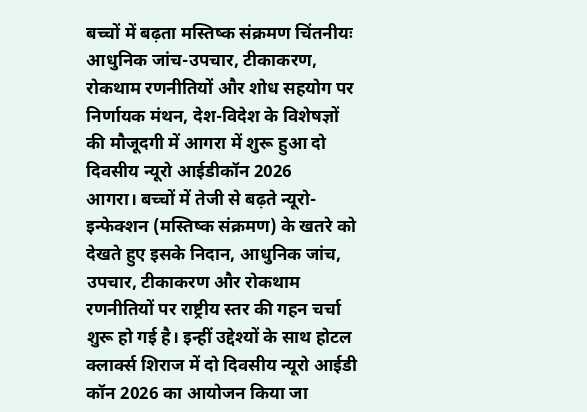बच्चों में बढ़ता मस्तिष्क संक्रमण चिंतनीयः आधुनिक जांच-उपचार, टीकाकरण, रोकथाम रणनीतियों और शोध सहयोग पर निर्णायक मंथन, देश-विदेश के विशेषज्ञों की मौजूदगी में आगरा में शुरू हुआ दो दिवसीय न्यूरो आईडीकॉन 2026
आगरा। बच्चों में तेजी से बढ़ते न्यूरो-इन्फेक्शन (मस्तिष्क संक्रमण) के खतरे को देखते हुए इसके निदान, आधुनिक जांच, उपचार, टीकाकरण और रोकथाम रणनीतियों पर राष्ट्रीय स्तर की गहन चर्चा शुरू हो गई है। इन्हीं उद्देश्यों के साथ होटल क्लार्क्स शिराज में दो दिवसीय न्यूरो आईडी कॉन 2026 का आयोजन किया जा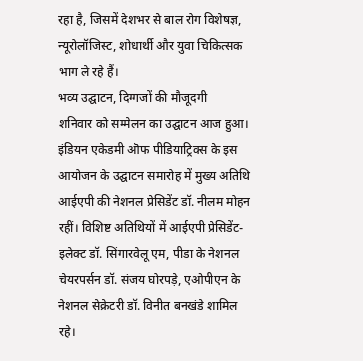रहा है, जिसमें देशभर से बाल रोग विशेषज्ञ, न्यूरोलॉजिस्ट, शोधार्थी और युवा चिकित्सक भाग ले रहे हैं।
भव्य उद्घाटन, दिग्गजों की मौजूदगी
शनिवार को सम्मेलन का उद्घाटन आज हुआ। इंडियन एकेडमी ऒफ पीडियाट्रिक्स के इस आयोजन के उद्घाटन समारोह में मुख्य अतिथि आईएपी की नेशनल प्रेसिडेंट डॉ. नीलम मोहन रहीं। विशिष्ट अतिथियों में आईएपी प्रेसिडेंट-इलेक्ट डॉ. सिंगारवेलू एम, पीडा के नेशनल चेयरपर्सन डॉ. संजय घोरपड़े, एओपीएन के नेशनल सेक्रेटरी डॉ. विनीत बनखंडे शामिल रहे।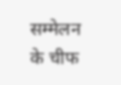सम्मेलन के चीफ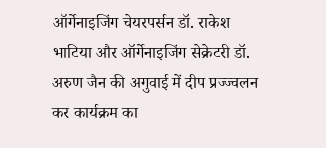ऑर्गेनाइजिंग चेयरपर्सन डॉ. राकेश भाटिया और ऑर्गेनाइजिंग सेक्रेटरी डॉ. अरुण जैन की अगुवाई में दीप प्रज्ज्वलन कर कार्यक्रम का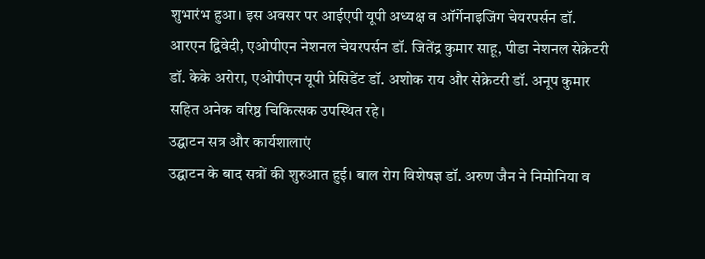शुभारंभ हुआ। इस अवसर पर आईएपी यूपी अध्यक्ष व ऑर्गेनाइजिंग चेयरपर्सन डॉ. आरएन द्विवेदी, एओपीएन नेशनल चेयरपर्सन डॉ. जितेंद्र कुमार साहू, पीडा नेशनल सेक्रेटरी डॉ. केके अरोरा, एओपीएन यूपी प्रेसिडेंट डॉ. अशोक राय और सेक्रेटरी डॉ. अनूप कुमार सहित अनेक वरिष्ठ चिकित्सक उपस्थित रहे।
उद्घाटन सत्र और कार्यशालाएं
उद्घाटन के बाद सत्रों की शुरुआत हुई। बाल रोग विशेषज्ञ डॉ. अरुण जैन ने निमोनिया व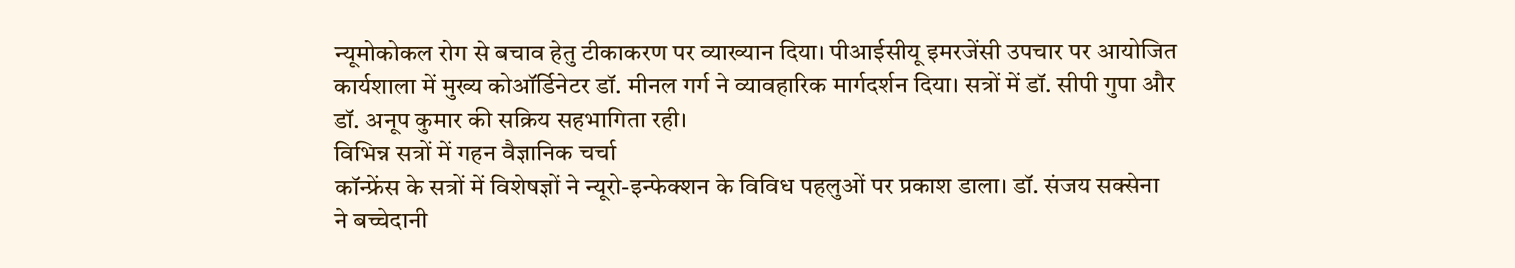न्यूमोकोकल रोग से बचाव हेतु टीकाकरण पर व्याख्यान दिया। पीआईसीयू इमरजेंसी उपचार पर आयोजित कार्यशाला में मुख्य कोऑर्डिनेटर डॉ. मीनल गर्ग ने व्यावहारिक मार्गदर्शन दिया। सत्रों में डॉ. सीपी गुपा और डॉ. अनूप कुमार की सक्रिय सहभागिता रही।
विभिन्न सत्रों में गहन वैज्ञानिक चर्चा
कॉन्फ्रेंस के सत्रों में विशेषज्ञों ने न्यूरो-इन्फेक्शन के विविध पहलुओं पर प्रकाश डाला। डॉ. संजय सक्सेना ने बच्चेदानी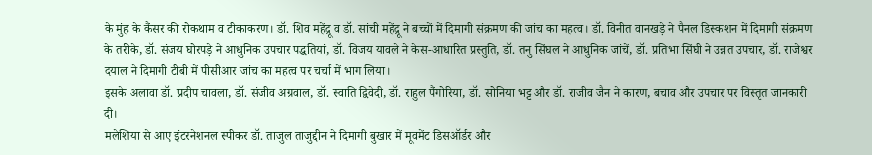के मुंह के कैंसर की रोकथाम व टीकाकरण। डॉ. शिव महेंद्रू व डॉ. सांची महेंद्रू ने बच्चों में दिमागी संक्रमण की जांच का महत्व। डॉ. विनीत वानखड़े ने पैनल डिस्कशन में दिमागी संक्रमण के तरीके, डॉ. संजय घोरपड़े ने आधुनिक उपचार पद्धतियां, डॉ. विजय यावले ने केस-आधारित प्रस्तुति, डॉ. तनु सिंघल ने आधुनिक जांचें, डॉ. प्रतिभा सिंघी ने उन्नत उपचार, डॉ. राजेश्वर दयाल ने दिमागी टीबी में पीसीआर जांच का महत्व पर चर्चा में भाग लिया।
इसके अलावा डॉ. प्रदीप चावला, डॉ. संजीव अग्रवाल, डॉ. स्वाति द्विवेदी, डॉ. राहुल पैंगोरिया, डॉ. सोनिया भट्ट और डॉ. राजीव जैन ने कारण, बचाव और उपचार पर विस्तृत जानकारी दी।
मलेशिया से आए इंटरनेशनल स्पीकर डॉ. ताजुल ताजुद्दीन ने दिमागी बुखार में मूवमेंट डिसऑर्डर और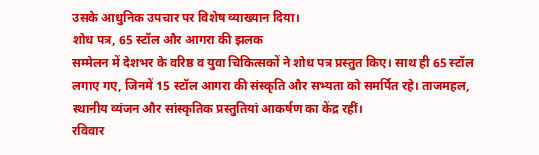उसके आधुनिक उपचार पर विशेष व्याख्यान दिया।
शोध पत्र, 65 स्टॉल और आगरा की झलक
सम्मेलन में देशभर के वरिष्ठ व युवा चिकित्सकों ने शोध पत्र प्रस्तुत किए। साथ ही 65 स्टॉल लगाए गए, जिनमें 15 स्टॉल आगरा की संस्कृति और सभ्यता को समर्पित रहे। ताजमहल, स्थानीय व्यंजन और सांस्कृतिक प्रस्तुतियां आकर्षण का केंद्र रहीं।
रविवार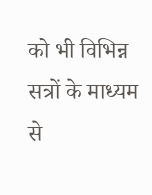को भी विभिन्न सत्रों के माध्यम से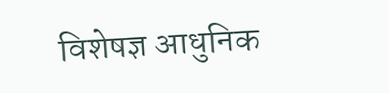विशेषज्ञ आधुनिक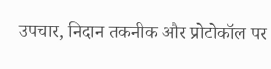उपचार, निदान तकनीक और प्रोटोकॉल पर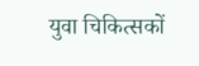युवा चिकित्सकों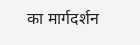का मार्गदर्शन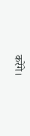करेंगे।